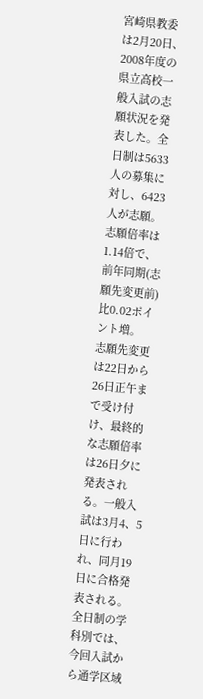宮崎県教委は2月20日、2008年度の県立高校一般入試の志願状況を発表した。全日制は5633人の募集に対し、6423人が志願。志願倍率は1.14倍で、前年同期(志願先変更前)比0.02ポイント増。
志願先変更は22日から26日正午まで受け付け、最終的な志願倍率は26日夕に発表される。一般入試は3月4、5日に行われ、同月19日に合格発表される。
全日制の学科別では、今回入試から通学区域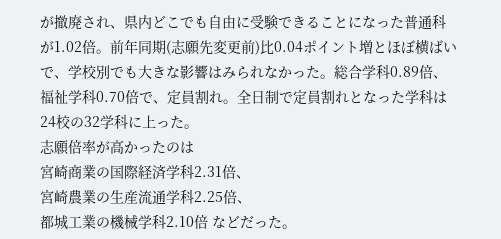が撤廃され、県内どこでも自由に受験できることになった普通科が1.02倍。前年同期(志願先変更前)比0.04ポイント増とほぼ横ばいで、学校別でも大きな影響はみられなかった。総合学科0.89倍、福祉学科0.70倍で、定員割れ。全日制で定員割れとなった学科は24校の32学科に上った。
志願倍率が高かったのは
宮崎商業の国際経済学科2.31倍、
宮崎農業の生産流通学科2.25倍、
都城工業の機械学科2.10倍 などだった。